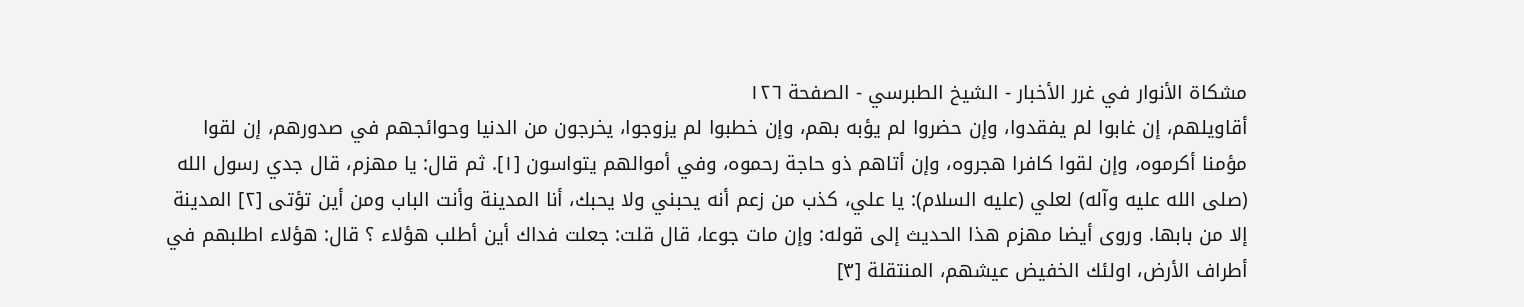مشكاة الأنوار في غرر الأخبار - الشيخ الطبرسي - الصفحة ١٢٦
أقاويلهم، إن غابوا لم يفقدوا، وإن حضروا لم يؤبه بهم، وإن خطبوا لم يزوجوا، يخرجون من الدنيا وحوائجهم في صدورهم، إن لقوا مؤمنا أكرموه، وإن لقوا كافرا هجروه، وإن أتاهم ذو حاجة رحموه، وفي أموالهم يتواسون [١]. ثم قال: يا مهزم، قال جدي رسول الله (صلى الله عليه وآله) لعلي (عليه السلام): يا علي، كذب من زعم أنه يحبني ولا يحبك، أنا المدينة وأنت الباب ومن أين تؤتى [٢] المدينة إلا من بابها. وروى أيضا مهزم هذا الحديث إلى قوله: وإن مات جوعا، قال قلت: جعلت فداك أين أطلب هؤلاء ؟ قال: هؤلاء اطلبهم في أطراف الأرض، اولئك الخفيض عيشهم، المنتقلة [٣]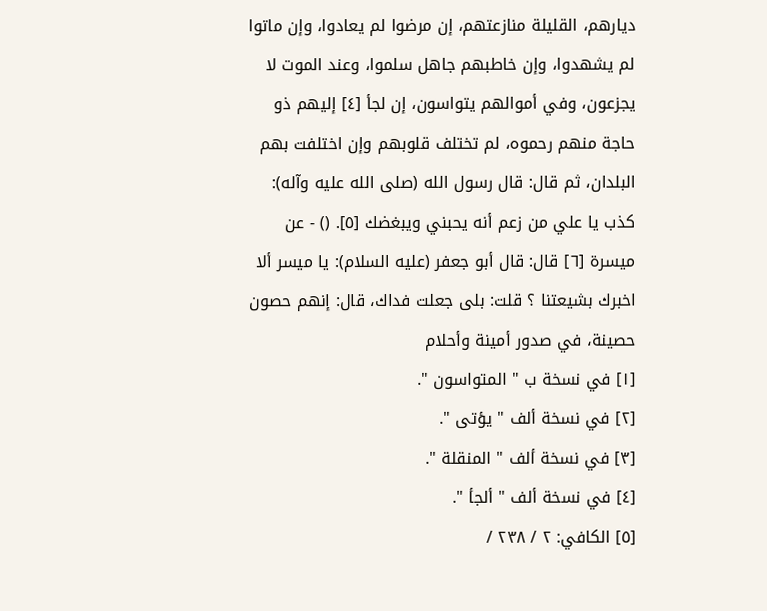ديارهم، القليلة منازعتهم، إن مرضوا لم يعادوا، وإن ماتوا لم يشهدوا، وإن خاطبهم جاهل سلموا، وعند الموت لا يجزعون، وفي أموالهم يتواسون، إن لجأ [٤] إليهم ذو حاجة منهم رحموه، لم تختلف قلوبهم وإن اختلفت بهم البلدان، ثم قال: قال رسول الله (صلى الله عليه وآله): كذب يا علي من زعم أنه يحبني ويبغضك [٥]. () - عن ميسرة [٦] قال: قال أبو جعفر (عليه السلام): يا ميسر ألا اخبرك بشيعتنا ؟ قلت: بلى جعلت فداك، قال: إنهم حصون حصينة، في صدور أمينة وأحلام
[١] في نسخة ب " المتواسون ".
[٢] في نسخة ألف " يؤتى ".
[٣] في نسخة ألف " المنقلة ".
[٤] في نسخة ألف " ألجأ ".
[٥] الكافي: ٢ / ٢٣٨ /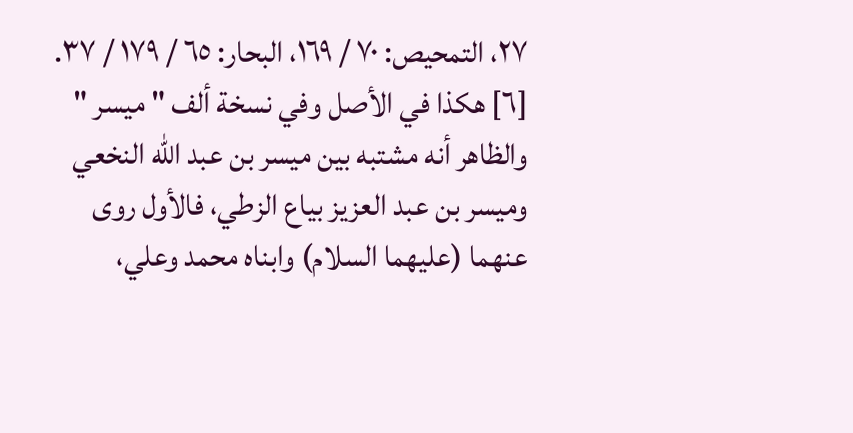٢٧، التمحيص: ٧٠ / ١٦٩، البحار: ٦٥ / ١٧٩ / ٣٧.
[٦] هكذا في الأصل وفي نسخة ألف " ميسر " والظاهر أنه مشتبه بين ميسر بن عبد الله النخعي وميسر بن عبد العزيز بياع الزطي، فالأول روى عنهما (عليهما السلام) وابناه محمد وعلي،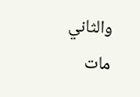والثاني مات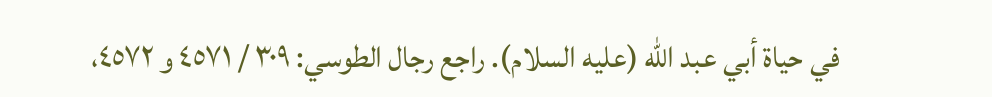في حياة أبي عبد الله (عليه السلام). راجع رجال الطوسي: ٣٠٩ / ٤٥٧١ و ٤٥٧٢،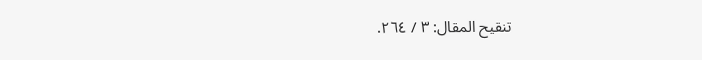تنقيح المقال: ٣ / ٢٦٤.